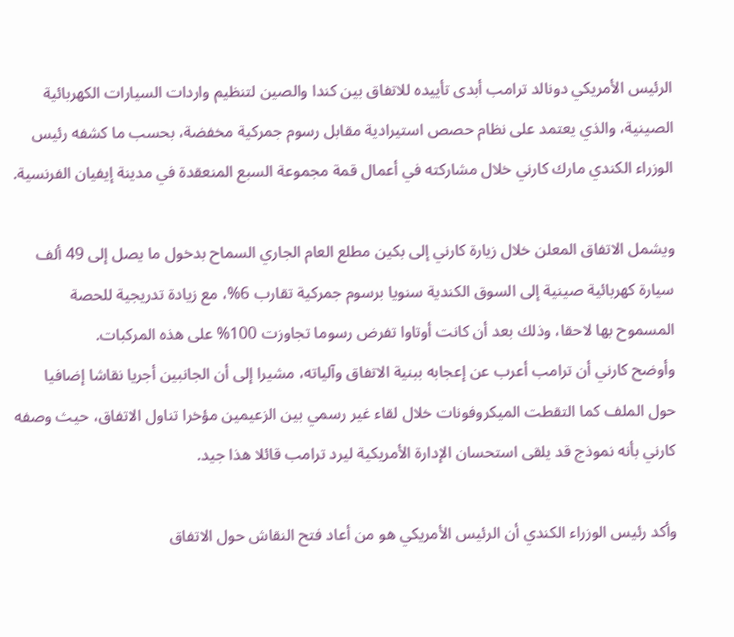الرئيس الأمريكي دونالد ترامب أبدى تأييده للاتفاق بين كندا والصين لتنظيم واردات السيارات الكهربائية الصينية، والذي يعتمد على نظام حصص استيرادية مقابل رسوم جمركية مخفضة، بحسب ما كشفه رئيس الوزراء الكندي مارك كارني خلال مشاركته في أعمال قمة مجموعة السبع المنعقدة في مدينة إيفيان الفرنسية.

ويشمل الاتفاق المعلن خلال زيارة كارني إلى بكين مطلع العام الجاري السماح بدخول ما يصل إلى 49 ألف سيارة كهربائية صينية إلى السوق الكندية سنويا برسوم جمركية تقارب 6%، مع زيادة تدريجية للحصة المسموح بها لاحقا، وذلك بعد أن كانت أوتاوا تفرض رسوما تجاوزت 100% على هذه المركبات.
وأوضح كارني أن ترامب أعرب عن إعجابه ببنية الاتفاق وآلياته، مشيرا إلى أن الجانبين أجريا نقاشا إضافيا حول الملف كما التقطت الميكروفونات خلال لقاء غير رسمي بين الزعيمين مؤخرا تناول الاتفاق، حيث وصفه كارني بأنه نموذج قد يلقى استحسان الإدارة الأمريكية ليرد ترامب قائلا هذا جيد.

وأكد رئيس الوزراء الكندي أن الرئيس الأمريكي هو من أعاد فتح النقاش حول الاتفاق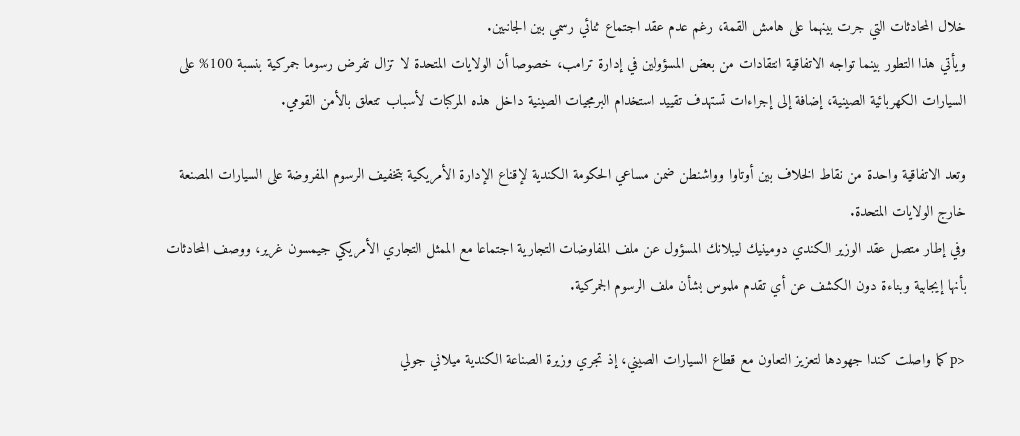خلال المحادثات التي جرت بينهما على هامش القمة، رغم عدم عقد اجتماع ثنائي رسمي بين الجانبين.
ويأتي هذا التطور بينما تواجه الاتفاقية انتقادات من بعض المسؤولين في إدارة ترامب، خصوصا أن الولايات المتحدة لا تزال تفرض رسوما جمركية بنسبة 100% على السيارات الكهربائية الصينية، إضافة إلى إجراءات تستهدف تقييد استخدام البرمجيات الصينية داخل هذه المركبات لأسباب تتعلق بالأمن القومي.

وتعد الاتفاقية واحدة من نقاط الخلاف بين أوتاوا وواشنطن ضمن مساعي الحكومة الكندية لإقناع الإدارة الأمريكية بتخفيف الرسوم المفروضة على السيارات المصنعة خارج الولايات المتحدة.
وفي إطار متصل عقد الوزير الكندي دومينيك ليبلانك المسؤول عن ملف المفاوضات التجارية اجتماعا مع الممثل التجاري الأمريكي جيمسون غرير، ووصف المحادثات بأنها إيجابية وبناءة دون الكشف عن أي تقدم ملموس بشأن ملف الرسوم الجمركية.

<p كما واصلت كندا جهودها لتعزيز التعاون مع قطاع السيارات الصيني، إذ تجري وزيرة الصناعة الكندية ميلاني جولي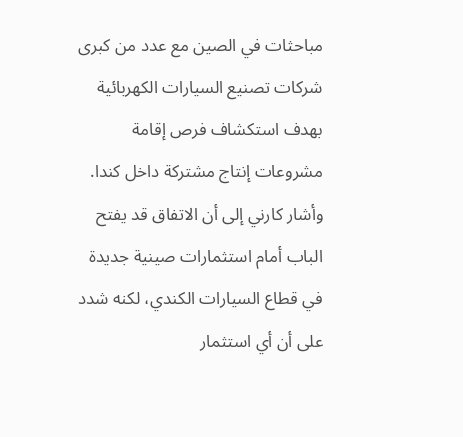مباحثات في الصين مع عدد من كبرى شركات تصنيع السيارات الكهربائية بهدف استكشاف فرص إقامة مشروعات إنتاج مشتركة داخل كندا.
وأشار كارني إلى أن الاتفاق قد يفتح الباب أمام استثمارات صينية جديدة في قطاع السيارات الكندي، لكنه شدد على أن أي استثمار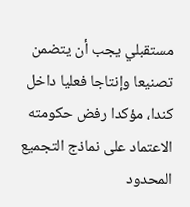مستقبلي يجب أن يتضمن تصنيعا وإنتاجا فعليا داخل كندا، مؤكدا رفض حكومته الاعتماد على نماذج التجميع المحدود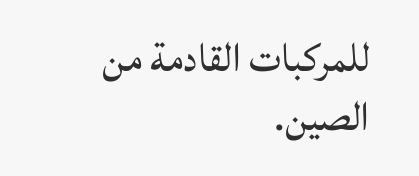للمركبات القادمة من الصين.